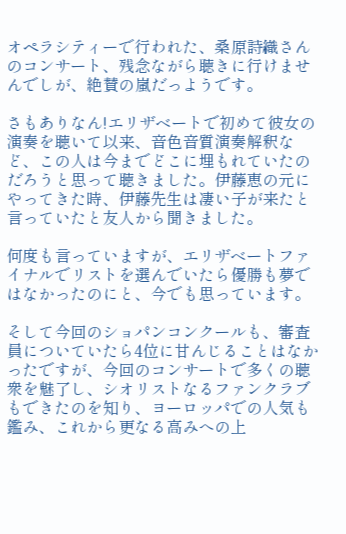オペラシティーで行われた、桑原詩織さんのコンサート、残念ながら聴きに行けませんでしが、絶賛の嵐だっようです。

さもありなん!エリザベートで初めて彼女の演奏を聴いて以来、音色音質演奏解釈など、この人は今までどこに埋もれていたのだろうと思って聴きました。伊藤恵の元にやってきた時、伊藤先生は凄い子が来たと言っていたと友人から聞きました。

何度も言っていますが、エリザベートファイナルでリストを選んでいたら優勝も夢ではなかったのにと、今でも思っています。

そして今回のショパンコンクールも、審査員についていたら4位に甘んじることはなかったですが、今回のコンサートで多くの聴衆を魅了し、シオリストなるファンクラブもできたのを知り、ヨーロッパでの人気も鑑み、これから更なる高みへの上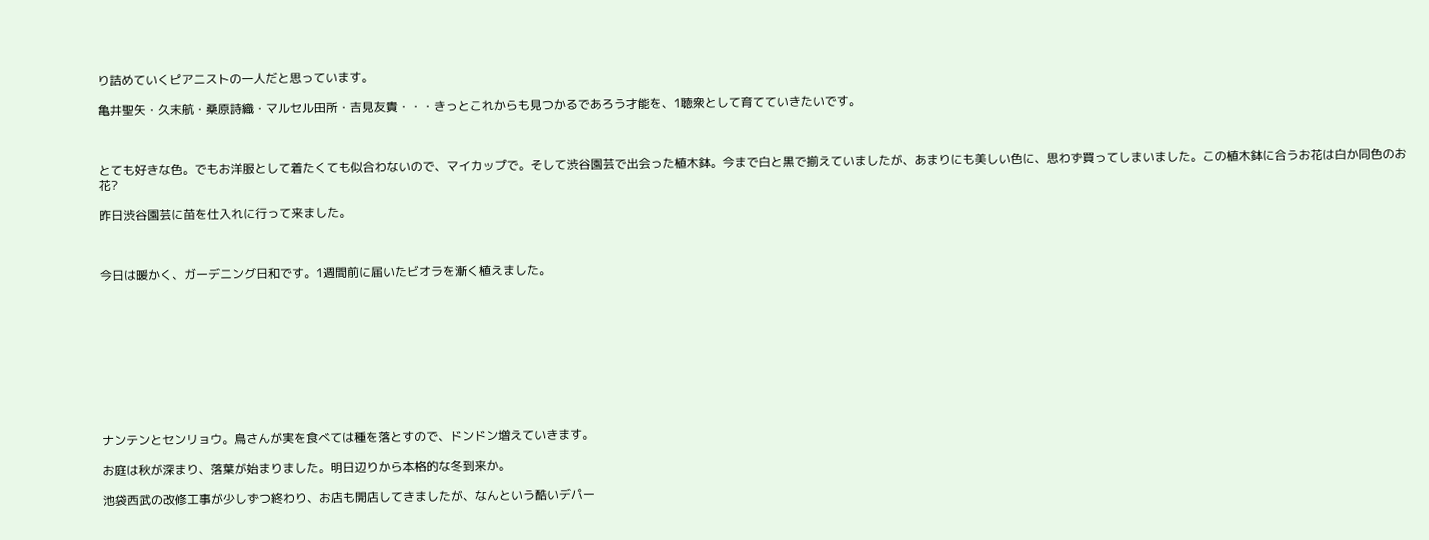り詰めていくピアニストの一人だと思っています。

亀井聖矢・久末航・桑原詩織・マルセル田所・吉見友貴・・・きっとこれからも見つかるであろう才能を、1聴衆として育てていきたいです。



とても好きな色。でもお洋服として着たくても似合わないので、マイカップで。そして渋谷園芸で出会った植木鉢。今まで白と黒で揃えていましたが、あまりにも美しい色に、思わず買ってしまいました。この植木鉢に合うお花は白か同色のお花?

昨日渋谷園芸に苗を仕入れに行って来ました。



今日は暖かく、ガーデニング日和です。1週間前に届いたビオラを漸く植えました。










ナンテンとセンリョウ。鳥さんが実を食べては種を落とすので、ドンドン増えていきます。

お庭は秋が深まり、落葉が始まりました。明日辺りから本格的な冬到来か。

池袋西武の改修工事が少しずつ終わり、お店も開店してきましたが、なんという酷いデパー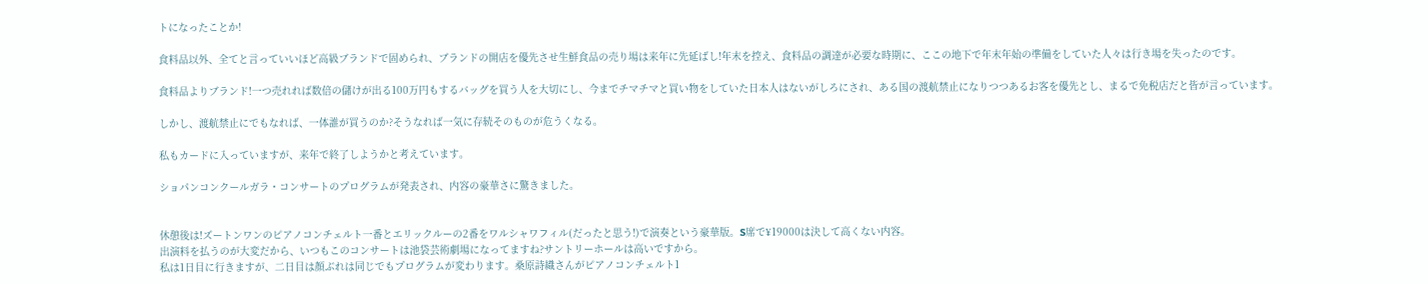トになったことか!

食料品以外、全てと言っていいほど高級ブランドで固められ、ブランドの開店を優先させ生鮮食品の売り場は来年に先延ばし!年末を控え、食料品の調達が必要な時期に、ここの地下で年末年始の準備をしていた人々は行き場を失ったのです。

食料品よりブランド!一つ売れれば数倍の儲けが出る100万円もするバッグを買う人を大切にし、今までチマチマと買い物をしていた日本人はないがしろにされ、ある国の渡航禁止になりつつあるお客を優先とし、まるで免税店だと皆が言っています。

しかし、渡航禁止にでもなれば、一体誰が買うのか?そうなれば一気に存続そのものが危うくなる。

私もカードに入っていますが、来年で終了しようかと考えています。

ショパンコンクールガラ・コンサートのプログラムが発表され、内容の豪華さに驚きました。


休憩後は!ズートンワンのピアノコンチェルト一番とエリックルーの2番をワルシャワフィル(だったと思う!)で演奏という豪華版。S席で¥19000は決して高くない内容。
出演料を払うのが大変だから、いつもこのコンサートは池袋芸術劇場になってますね?サントリーホールは高いですから。
私は1日目に行きますが、二日目は顔ぶれは同じでもプログラムが変わります。桑原詩織さんがピアノコンチェルト1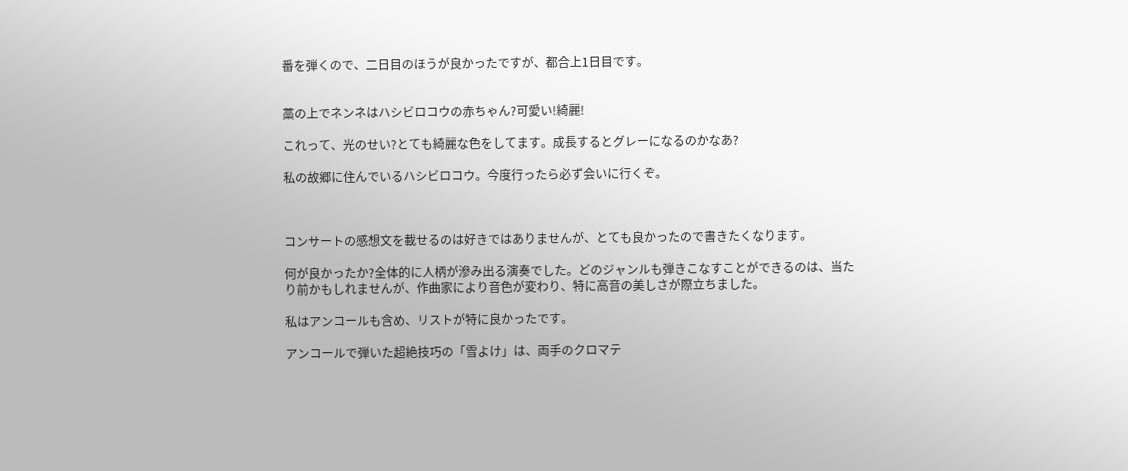番を弾くので、二日目のほうが良かったですが、都合上1日目です。


藁の上でネンネはハシビロコウの赤ちゃん?可愛い!綺麗!

これって、光のせい?とても綺麗な色をしてます。成長するとグレーになるのかなあ?

私の故郷に住んでいるハシビロコウ。今度行ったら必ず会いに行くぞ。



コンサートの感想文を載せるのは好きではありませんが、とても良かったので書きたくなります。

何が良かったか?全体的に人柄が滲み出る演奏でした。どのジャンルも弾きこなすことができるのは、当たり前かもしれませんが、作曲家により音色が変わり、特に高音の美しさが際立ちました。

私はアンコールも含め、リストが特に良かったです。

アンコールで弾いた超絶技巧の「雪よけ」は、両手のクロマテ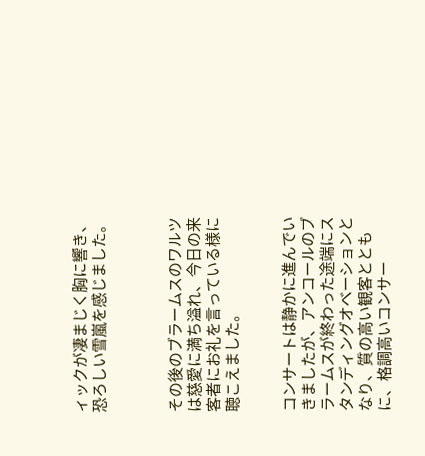ィックが凄まじく胸に響き、恐ろしい雪嵐を感じました。



その後のブラームスのワルツは慈愛に満ち溢れ、今日の来客者にお礼を言っている様に聴こえました。


コンサートは静かに進んでいきましたが、アンコールのブラームスが終わった途端にスタンディングオベーションとなり、質の高い観客とともに、格調高いコンサー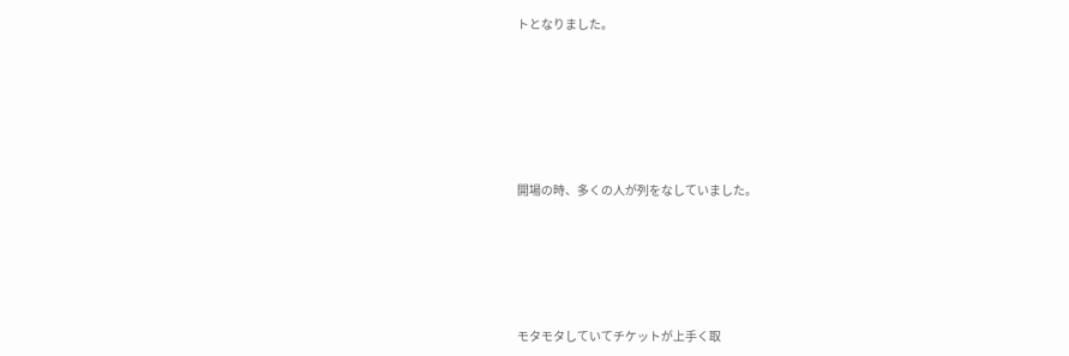トとなりました。







開場の時、多くの人が列をなしていました。






モタモタしていてチケットが上手く取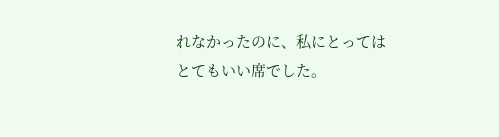れなかったのに、私にとってはとてもいい席でした。